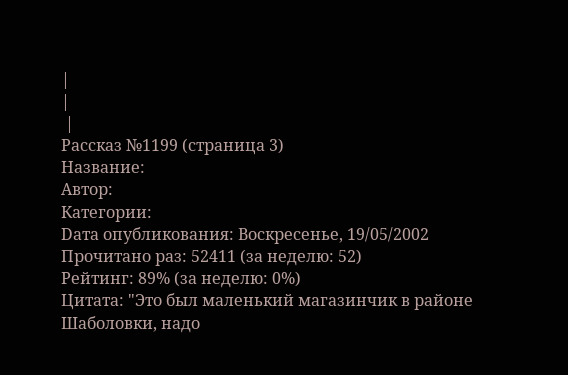|
|
 |
Рассказ №1199 (страница 3)
Название:
Автор:
Категории:
Dата опубликования: Воскресенье, 19/05/2002
Прочитано раз: 52411 (за неделю: 52)
Рейтинг: 89% (за неделю: 0%)
Цитата: "Это был маленький магазинчик в районе Шаболовки, надо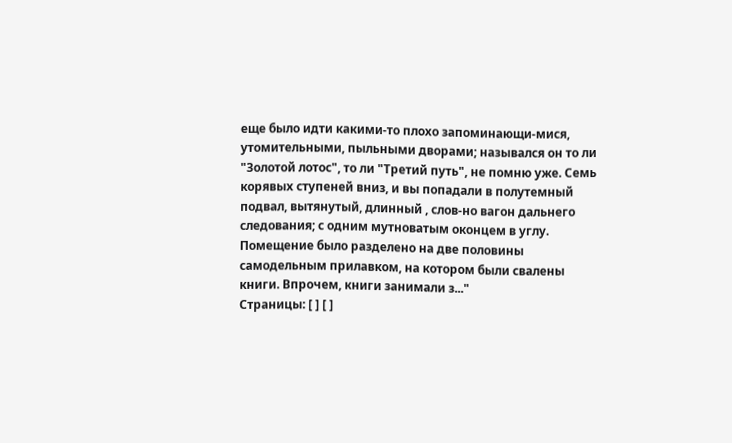еще было идти какими-то плохо запоминающи-мися, утомительными, пыльными дворами; назывался он то ли "Золотой лотос", то ли "Третий путь", не помню уже. Семь корявых ступеней вниз, и вы попадали в полутемный подвал, вытянутый, длинный , слов-но вагон дальнего следования; с одним мутноватым оконцем в углу. Помещение было разделено на две половины самодельным прилавком, на котором были свалены книги. Впрочем, книги занимали з..."
Страницы: [ ] [ ]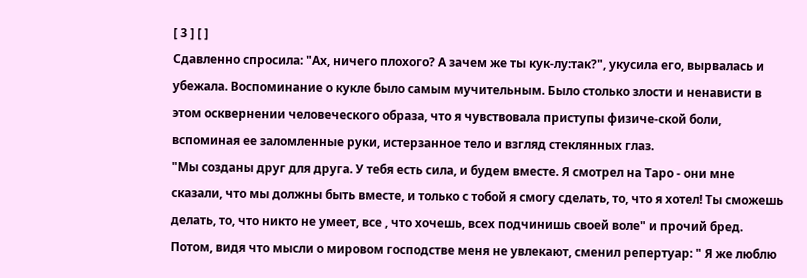[ 3 ] [ ]
Сдавленно спросила: "Ах, ничего плохого? А зачем же ты кук-лу:так?", укусила его, вырвалась и убежала. Воспоминание о кукле было самым мучительным. Было столько злости и ненависти в этом осквернении человеческого образа, что я чувствовала приступы физиче-ской боли, вспоминая ее заломленные руки, истерзанное тело и взгляд стеклянных глаз.
"Мы созданы друг для друга. У тебя есть сила, и будем вместе. Я смотрел на Таро - они мне сказали, что мы должны быть вместе, и только с тобой я смогу сделать, то, что я хотел! Ты сможешь делать, то, что никто не умеет, все , что хочешь, всех подчинишь своей воле" и прочий бред. Потом, видя что мысли о мировом господстве меня не увлекают, сменил репертуар: " Я же люблю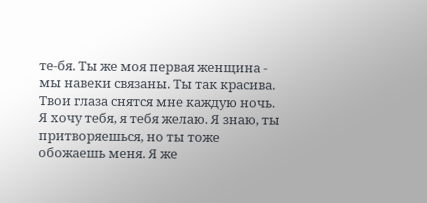те-бя. Ты же моя первая женщина - мы навеки связаны. Ты так красива. Твои глаза снятся мне каждую ночь. Я хочу тебя, я тебя желаю. Я знаю, ты притворяешься, но ты тоже обожаешь меня. Я же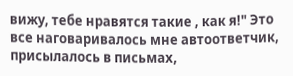вижу, тебе нравятся такие , как я!" Это все наговаривалось мне автоответчик, присылалось в письмах,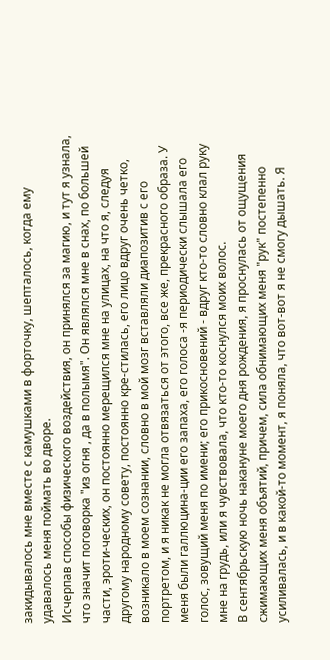закидывалось мне вместе с камушками в форточку, шепталось, когда ему удавалось меня поймать во дворе.
Исчерпав способы физического воздействия, он принялся за магию, и тут я узнала, что значит поговорка "из огня , да в полымя". Он являлся мне в снах, по большей части, эроти-ческих, он постоянно мерещился мне на улицах, на что я, следуя другому народному совету, постоянно кре-стилась, его лицо вдруг очень четко, возникало в моем сознании, словно в мой мозг вставляли диапозитив с его портретом, и я никак не могла отвязаться от этого, все же, прекрасного образа. У меня были галлюцина-ции его запаха, его голоса -я периодически слышала его голос, зовущий меня по имени; его прикосновений - вдруг кто-то словно клал руку мне на грудь, или я чувствовала, что кто-то коснулся моих волос.
В сентябрьскую ночь накануне моего дня рождения, я проснулась от ощущения сжимающих меня объятий, причем, сила обнимающих меня "рук" постепенно усиливалась, и в какой-то момент, я поняла, что вот-вот я не смогу дышать. Я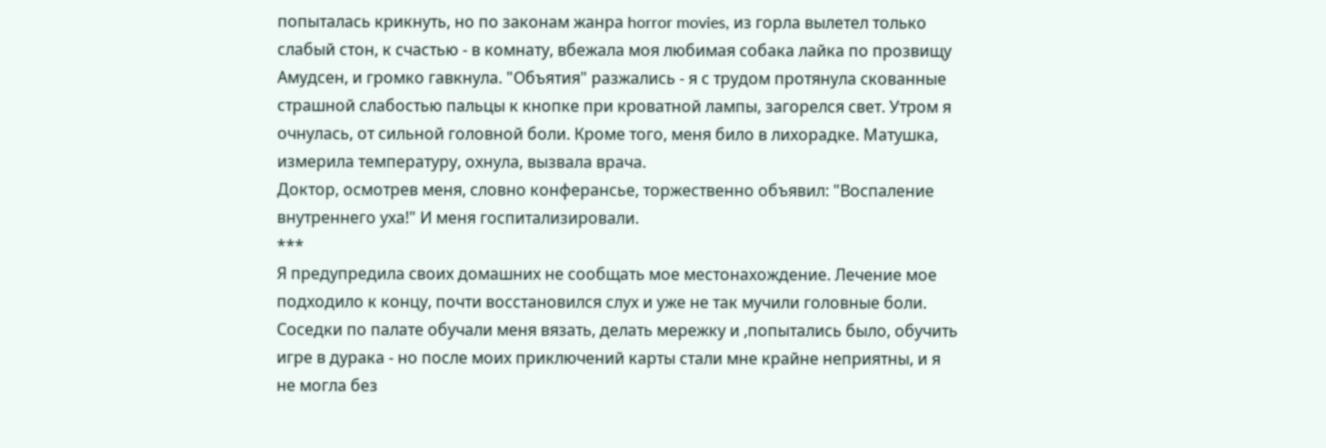попыталась крикнуть, но по законам жанра horror movies, из горла вылетел только слабый стон, к счастью - в комнату, вбежала моя любимая собака лайка по прозвищу Амудсен, и громко гавкнула. "Объятия" разжались - я с трудом протянула скованные страшной слабостью пальцы к кнопке при кроватной лампы, загорелся свет. Утром я очнулась, от сильной головной боли. Кроме того, меня било в лихорадке. Матушка, измерила температуру, охнула, вызвала врача.
Доктор, осмотрев меня, словно конферансье, торжественно объявил: "Воспаление внутреннего уха!" И меня госпитализировали.
***
Я предупредила своих домашних не сообщать мое местонахождение. Лечение мое подходило к концу, почти восстановился слух и уже не так мучили головные боли. Соседки по палате обучали меня вязать, делать мережку и ,попытались было, обучить игре в дурака - но после моих приключений карты стали мне крайне неприятны, и я не могла без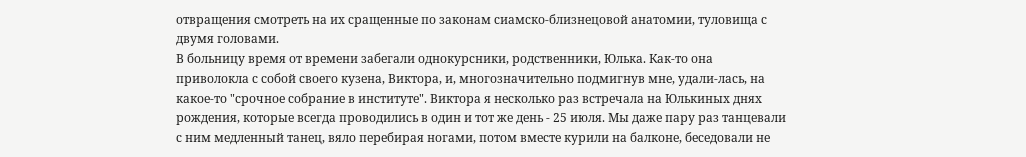отвращения смотреть на их сращенные по законам сиамско-близнецовой анатомии, туловища с двумя головами.
В больницу время от времени забегали однокурсники, родственники, Юлька. Как-то она приволокла с собой своего кузена, Виктора, и, многозначительно подмигнув мне, удали-лась, на какое-то "срочное собрание в институте". Виктора я несколько раз встречала на Юлькиных днях рождения, которые всегда проводились в один и тот же день - 25 июля. Мы даже пару раз танцевали с ним медленный танец, вяло перебирая ногами, потом вместе курили на балконе, беседовали не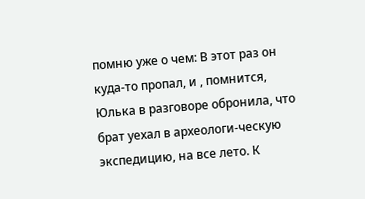помню уже о чем: В этот раз он куда-то пропал, и , помнится, Юлька в разговоре обронила, что брат уехал в археологи-ческую экспедицию, на все лето. К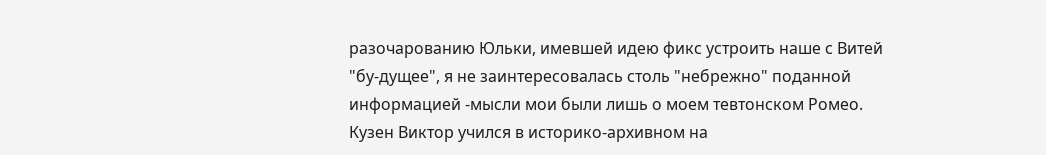разочарованию Юльки, имевшей идею фикс устроить наше с Витей "бу-дущее", я не заинтересовалась столь "небрежно" поданной информацией -мысли мои были лишь о моем тевтонском Ромео.
Кузен Виктор учился в историко-архивном на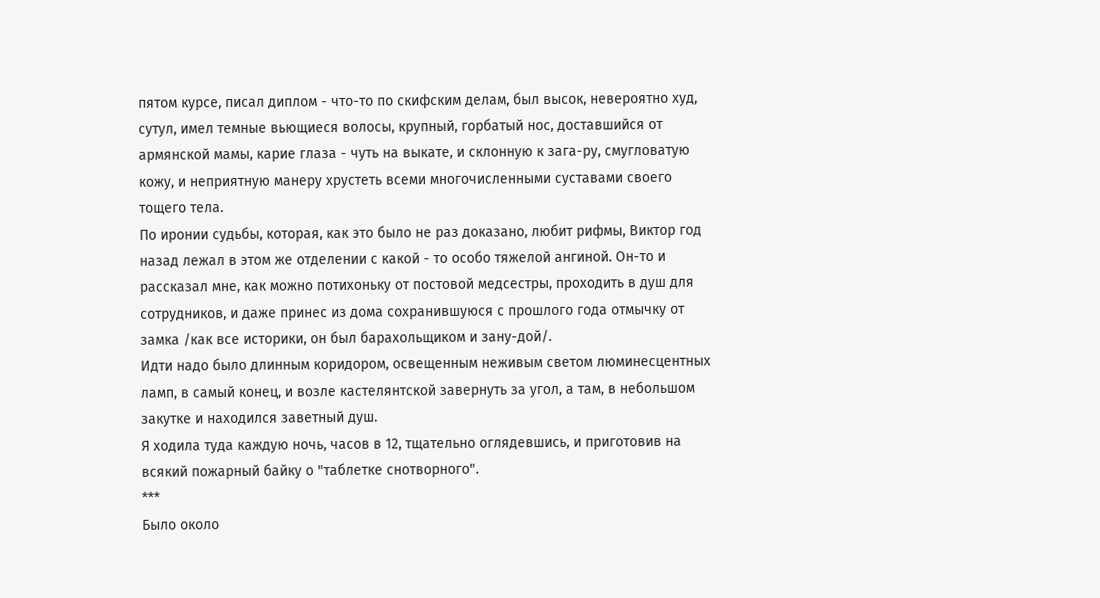пятом курсе, писал диплом - что-то по скифским делам, был высок, невероятно худ, сутул, имел темные вьющиеся волосы, крупный, горбатый нос, доставшийся от армянской мамы, карие глаза - чуть на выкате, и склонную к зага-ру, смугловатую кожу, и неприятную манеру хрустеть всеми многочисленными суставами своего тощего тела.
По иронии судьбы, которая, как это было не раз доказано, любит рифмы, Виктор год назад лежал в этом же отделении с какой - то особо тяжелой ангиной. Он-то и рассказал мне, как можно потихоньку от постовой медсестры, проходить в душ для сотрудников, и даже принес из дома сохранившуюся с прошлого года отмычку от замка /как все историки, он был барахольщиком и зану-дой/.
Идти надо было длинным коридором, освещенным неживым светом люминесцентных ламп, в самый конец, и возле кастелянтской завернуть за угол, а там, в небольшом закутке и находился заветный душ.
Я ходила туда каждую ночь, часов в 12, тщательно оглядевшись, и приготовив на всякий пожарный байку о "таблетке снотворного".
***
Было около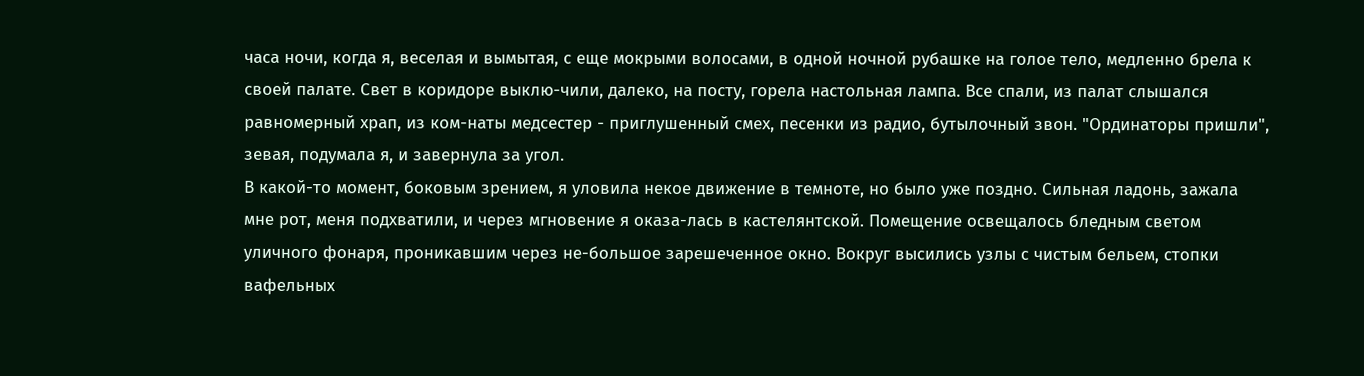часа ночи, когда я, веселая и вымытая, с еще мокрыми волосами, в одной ночной рубашке на голое тело, медленно брела к своей палате. Свет в коридоре выклю-чили, далеко, на посту, горела настольная лампа. Все спали, из палат слышался равномерный храп, из ком-наты медсестер - приглушенный смех, песенки из радио, бутылочный звон. "Ординаторы пришли", зевая, подумала я, и завернула за угол.
В какой-то момент, боковым зрением, я уловила некое движение в темноте, но было уже поздно. Сильная ладонь, зажала мне рот, меня подхватили, и через мгновение я оказа-лась в кастелянтской. Помещение освещалось бледным светом уличного фонаря, проникавшим через не-большое зарешеченное окно. Вокруг высились узлы с чистым бельем, стопки вафельных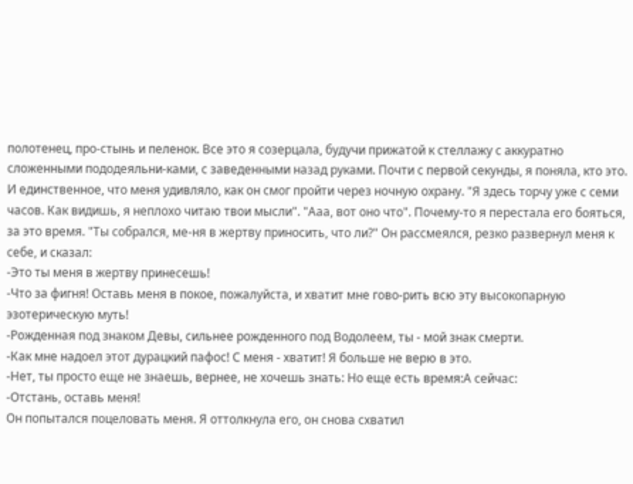полотенец, про-стынь и пеленок. Все это я созерцала, будучи прижатой к стеллажу с аккуратно сложенными пододеяльни-ками, с заведенными назад руками. Почти с первой секунды, я поняла, кто это. И единственное, что меня удивляло, как он смог пройти через ночную охрану. "Я здесь торчу уже с семи часов. Как видишь, я неплохо читаю твои мысли". "Ааа, вот оно что". Почему-то я перестала его бояться, за это время. "Ты собрался, ме-ня в жертву приносить, что ли?" Он рассмеялся, резко развернул меня к себе, и сказал:
-Это ты меня в жертву принесешь!
-Что за фигня! Оставь меня в покое, пожалуйста, и хватит мне гово-рить всю эту высокопарную эзотерическую муть!
-Рожденная под знаком Девы, сильнее рожденного под Водолеем, ты - мой знак смерти.
-Как мне надоел этот дурацкий пафос! С меня - хватит! Я больше не верю в это.
-Нет, ты просто еще не знаешь, вернее, не хочешь знать: Но еще есть время:А сейчас:
-Отстань, оставь меня!
Он попытался поцеловать меня. Я оттолкнула его, он снова схватил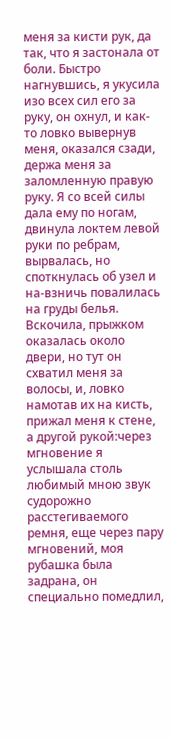меня за кисти рук, да так, что я застонала от боли. Быстро нагнувшись, я укусила изо всех сил его за руку, он охнул, и как-то ловко вывернув меня, оказался сзади, держа меня за заломленную правую руку. Я со всей силы дала ему по ногам, двинула локтем левой руки по ребрам, вырвалась, но споткнулась об узел и на-взничь повалилась на груды белья. Вскочила, прыжком оказалась около двери, но тут он схватил меня за волосы, и, ловко намотав их на кисть, прижал меня к стене, а другой рукой:через мгновение я услышала столь любимый мною звук судорожно расстегиваемого ремня, еще через пару мгновений, моя рубашка была задрана, он специально помедлил,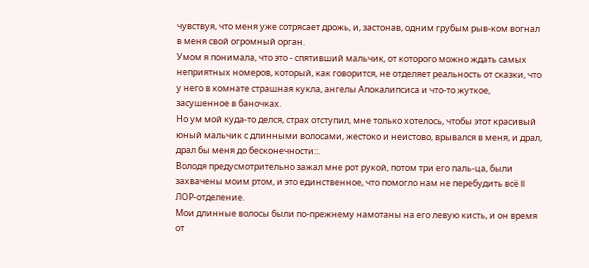чувствуя, что меня уже сотрясает дрожь, и, застонав, одним грубым рыв-ком вогнал в меня свой огромный орган.
Умом я понимала, что это - спятивший мальчик, от которого можно ждать самых неприятных номеров, который, как говорится, не отделяет реальность от сказки, что у него в комнате страшная кукла, ангелы Апокалипсиса и что-то жуткое, засушенное в баночках.
Но ум мой куда-то делся, страх отступил, мне только хотелось, чтобы этот красивый юный мальчик с длинными волосами, жестоко и неистово, врывался в меня, и драл, драл бы меня до бесконечности::.
Володя предусмотрительно зажал мне рот рукой, потом три его паль-ца, были захвачены моим ртом, и это единственное, что помогло нам не перебудить всё II ЛОР-отделение.
Мои длинные волосы были по-прежнему намотаны на его левую кисть, и он время от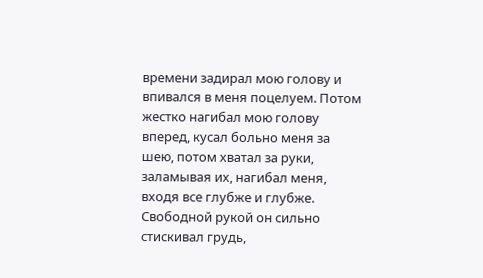времени задирал мою голову и впивался в меня поцелуем. Потом жестко нагибал мою голову вперед, кусал больно меня за шею, потом хватал за руки, заламывая их, нагибал меня, входя все глубже и глубже. Свободной рукой он сильно стискивал грудь,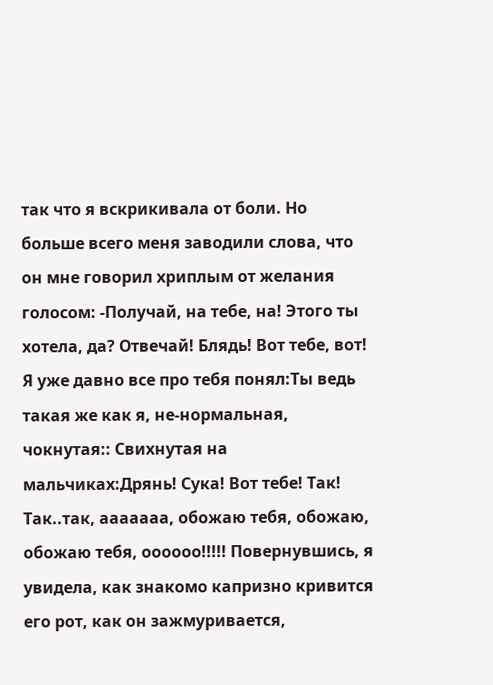так что я вскрикивала от боли. Но больше всего меня заводили слова, что он мне говорил хриплым от желания голосом: -Получай, на тебе, на! Этого ты хотела, да? Отвечай! Блядь! Вот тебе, вот! Я уже давно все про тебя понял:Ты ведь такая же как я, не-нормальная, чокнутая:: Свихнутая на мальчиках:Дрянь! Сука! Вот тебе! Так! Так..так, ааааааа, обожаю тебя, обожаю, обожаю тебя, оооооо!!!!! Повернувшись, я увидела, как знакомо капризно кривится его рот, как он зажмуривается,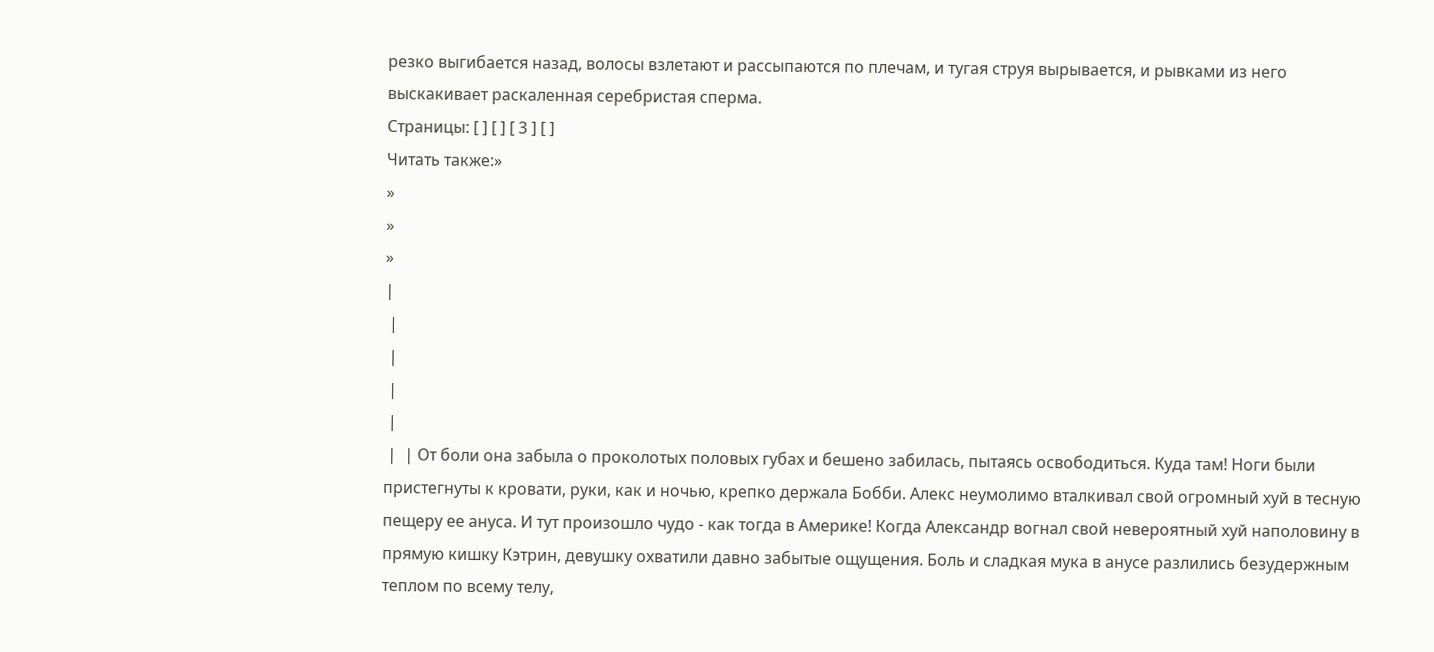резко выгибается назад, волосы взлетают и рассыпаются по плечам, и тугая струя вырывается, и рывками из него выскакивает раскаленная серебристая сперма.
Страницы: [ ] [ ] [ 3 ] [ ]
Читать также:»
»
»
»
|
 |
 |
 |
 |
 |  | От боли она забыла о проколотых половых губах и бешено забилась, пытаясь освободиться. Куда там! Ноги были пристегнуты к кровати, руки, как и ночью, крепко держала Бобби. Алекс неумолимо вталкивал свой огромный хуй в тесную пещеру ее ануса. И тут произошло чудо - как тогда в Америке! Когда Александр вогнал свой невероятный хуй наполовину в прямую кишку Кэтрин, девушку охватили давно забытые ощущения. Боль и сладкая мука в анусе разлились безудержным теплом по всему телу,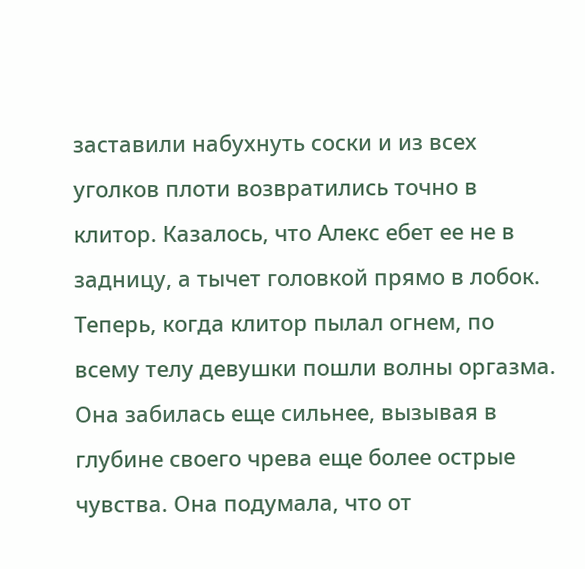заставили набухнуть соски и из всех уголков плоти возвратились точно в клитор. Казалось, что Алекс ебет ее не в задницу, а тычет головкой прямо в лобок. Теперь, когда клитор пылал огнем, по всему телу девушки пошли волны оргазма. Она забилась еще сильнее, вызывая в глубине своего чрева еще более острые чувства. Она подумала, что от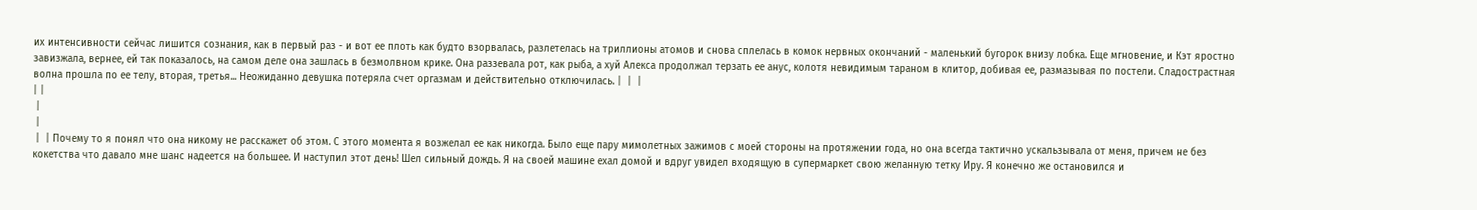их интенсивности сейчас лишится сознания, как в первый раз - и вот ее плоть как будто взорвалась, разлетелась на триллионы атомов и снова сплелась в комок нервных окончаний - маленький бугорок внизу лобка. Еще мгновение, и Кэт яростно завизжала, вернее, ей так показалось, на самом деле она зашлась в безмолвном крике. Она раззевала рот, как рыба, а хуй Алекса продолжал терзать ее анус, колотя невидимым тараном в клитор, добивая ее, размазывая по постели. Сладострастная волна прошла по ее телу, вторая, третья... Неожиданно девушка потеряла счет оргазмам и действительно отключилась. |  |  |
| |
 |
 |
 |  | Почему то я понял что она никому не расскажет об этом. С этого момента я возжелал ее как никогда. Было еще пару мимолетных зажимов с моей стороны на протяжении года, но она всегда тактично ускальзывала от меня, причем не без кокетства что давало мне шанс надеется на большее. И наступил этот день! Шел сильный дождь. Я на своей машине ехал домой и вдруг увидел входящую в супермаркет свою желанную тетку Иру. Я конечно же остановился и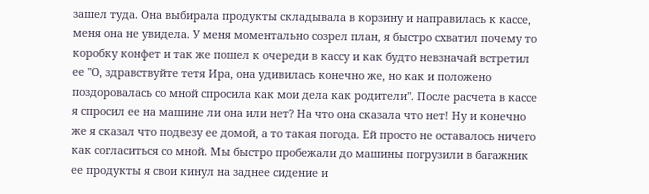зашел туда. Она выбирала продукты складывала в корзину и направилась к кассе, меня она не увидела. У меня моментально созрел план, я быстро схватил почему то коробку конфет и так же пошел к очереди в кассу и как будто невзначай встретил ее "О, здравствуйте тетя Ира, она удивилась конечно же, но как и положено поздоровалась со мной спросила как мои дела как родители". После расчета в кассе я спросил ее на машине ли она или нет? На что она сказала что нет! Ну и конечно же я сказал что подвезу ее домой, а то такая погода. Ей просто не оставалось ничего как согласиться со мной. Мы быстро пробежали до машины погрузили в багажник ее продукты я свои кинул на заднее сидение и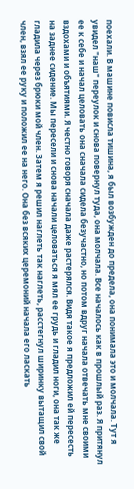поехали. В машине повисла тишина, я был возбужден до предела, она понимала это и молчала. Тут я увидел "наш" переулок и снова повернул туда, она молчала. Все началось как в прошлый раз. Я притянул ее к себе и начал целовать она сначала сидела безучастно, но потом вдруг начала отвечать мне своими вздохами и объятиями. Я честно говоря сначала даже растерялся. Видя такое я предложил ей пересесть на заднее сидение. Мы пересели и снова начали целоваться я мял ее грудь и гладил ноги, она так же гладила через брюки мой член. Затем я решил наглеть так наглеть, расстегнул ширинку вытащил свой член, взял ее руку и положил ее на него. Она без всяких церемоний начала его ласкать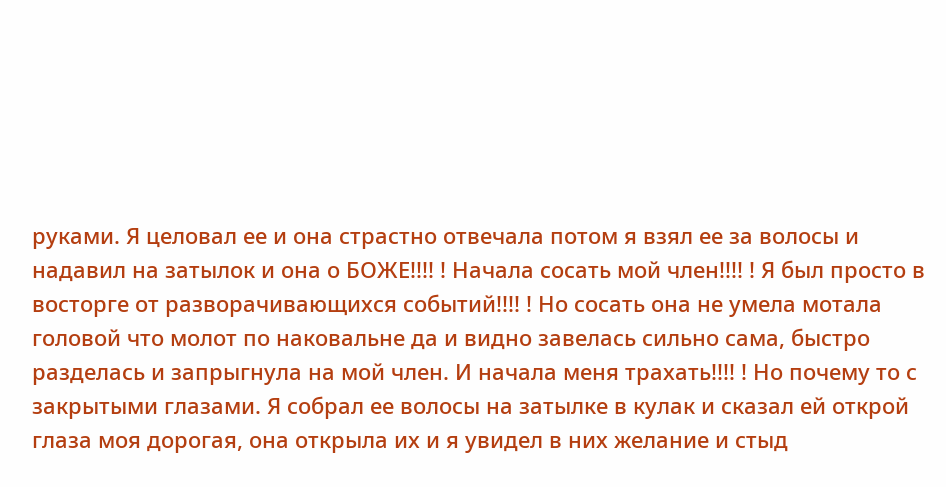руками. Я целовал ее и она страстно отвечала потом я взял ее за волосы и надавил на затылок и она о БОЖЕ!!!! ! Начала сосать мой член!!!! ! Я был просто в восторге от разворачивающихся событий!!!! ! Но сосать она не умела мотала головой что молот по наковальне да и видно завелась сильно сама, быстро разделась и запрыгнула на мой член. И начала меня трахать!!!! ! Но почему то с закрытыми глазами. Я собрал ее волосы на затылке в кулак и сказал ей открой глаза моя дорогая, она открыла их и я увидел в них желание и стыд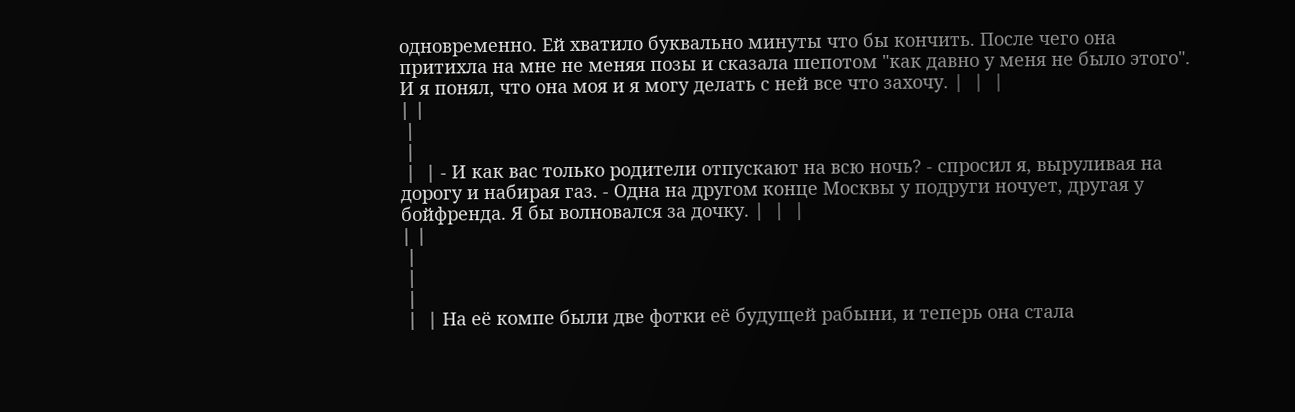одновременно. Ей хватило буквально минуты что бы кончить. После чего она притихла на мне не меняя позы и сказала шепотом "как давно у меня не было этого". И я понял, что она моя и я могу делать с ней все что захочу. |  |  |
| |
 |
 |
 |  | - И как вас только родители отпускают на всю ночь? - спросил я, выруливая на дорогу и набирая газ. - Одна на другом конце Москвы у подруги ночует, другая у бойфренда. Я бы волновался за дочку. |  |  |
| |
 |
 |
 |
 |  | На её компе были две фотки её будущей рабыни, и теперь она стала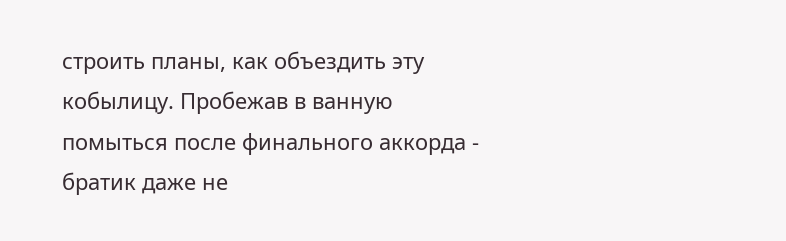строить планы, как объездить эту кобылицу. Пробежав в ванную помыться после финального аккорда - братик даже не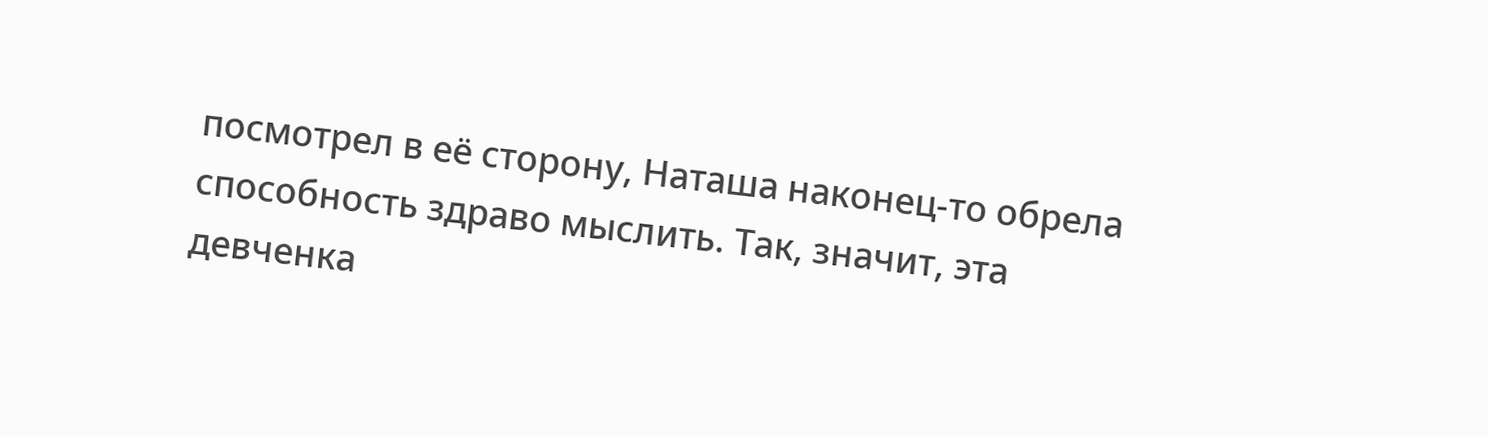посмотрел в её сторону, Наташа наконец-то обрела способность здраво мыслить. Так, значит, эта девченка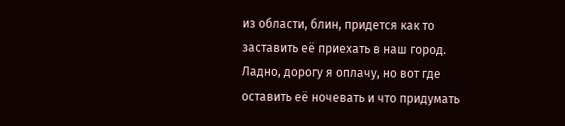из области, блин, придется как то заставить её приехать в наш город. Ладно, дорогу я оплачу, но вот где оставить её ночевать и что придумать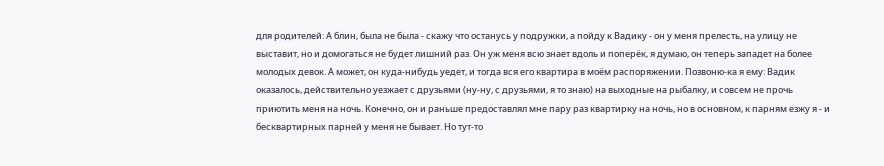для родителей: А блин, была не была - скажу что останусь у подружки, а пойду к Вадику - он у меня прелесть, на улицу не выставит, но и домогаться не будет лишний раз. Он уж меня всю знает вдоль и поперёк, я думаю, он теперь западет на более молодых девок. А может, он куда-нибудь уедет, и тогда вся его квартира в моём распоряжении. Позвоню-ка я ему: Вадик оказалось, действительно уезжает с друзьями (ну-ну, с друзьями, я то знаю) на выходные на рыбалку, и совсем не прочь приютить меня на ночь. Конечно, он и раньше предоставлял мне пару раз квартирку на ночь, но в основном, к парням езжу я - и бесквартирных парней у меня не бывает. Но тут-то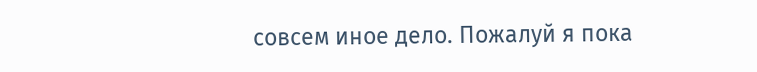совсем иное дело. Пожалуй я пока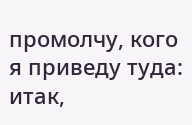промолчу, кого я приведу туда: итак,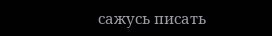сажусь писать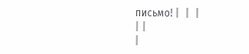письмо! |  |  |
| |
|